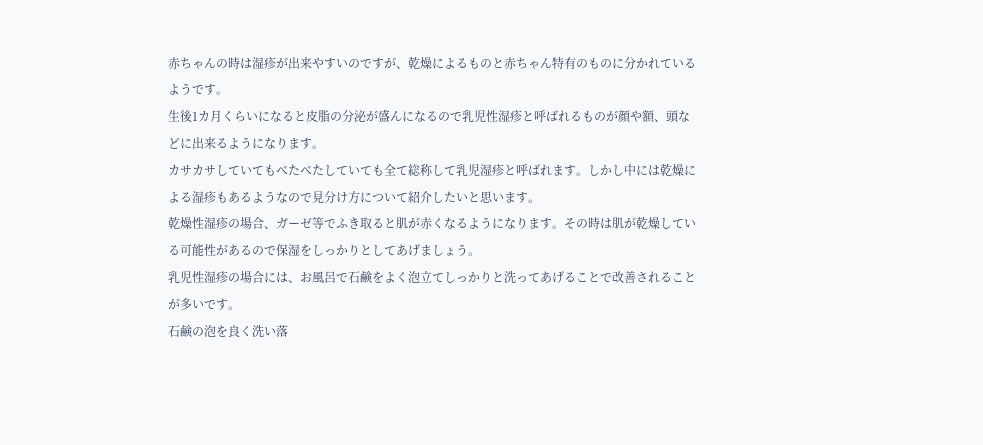赤ちゃんの時は湿疹が出来やすいのですが、乾燥によるものと赤ちゃん特有のものに分かれているようです。
生後1カ月くらいになると皮脂の分泌が盛んになるので乳児性湿疹と呼ばれるものが顔や額、頭などに出来るようになります。
カサカサしていてもべたべたしていても全て総称して乳児湿疹と呼ばれます。しかし中には乾燥による湿疹もあるようなので見分け方について紹介したいと思います。
乾燥性湿疹の場合、ガーゼ等でふき取ると肌が赤くなるようになります。その時は肌が乾燥している可能性があるので保湿をしっかりとしてあげましょう。
乳児性湿疹の場合には、お風呂で石鹸をよく泡立てしっかりと洗ってあげることで改善されることが多いです。
石鹸の泡を良く洗い落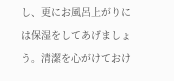し、更にお風呂上がりには保湿をしてあげましょう。清潔を心がけておけ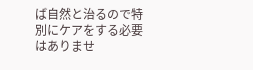ば自然と治るので特別にケアをする必要はありませ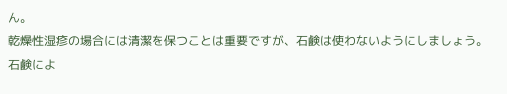ん。
乾燥性湿疹の場合には清潔を保つことは重要ですが、石鹸は使わないようにしましょう。
石鹸によ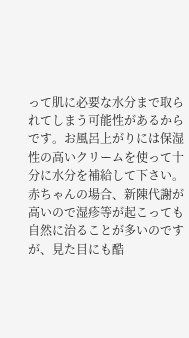って肌に必要な水分まで取られてしまう可能性があるからです。お風呂上がりには保湿性の高いクリームを使って十分に水分を補給して下さい。
赤ちゃんの場合、新陳代謝が高いので湿疹等が起こっても自然に治ることが多いのですが、見た目にも酷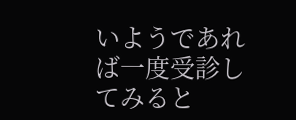いようであれば一度受診してみると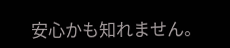安心かも知れません。